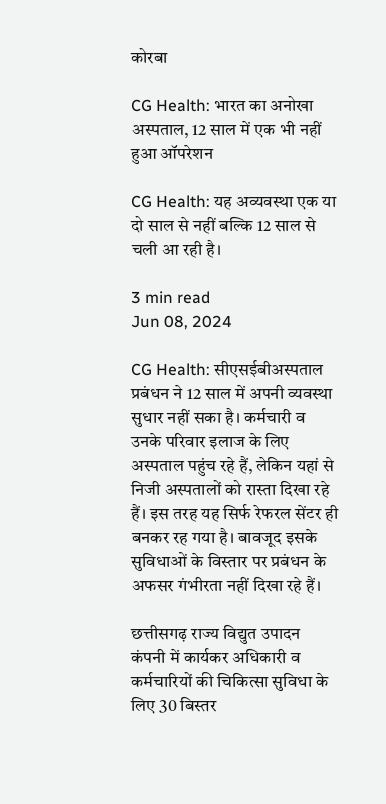कोरबा

CG Health: भारत का अनोखा अस्पताल, 12 साल में एक भी नहीं हुआ ऑपरेशन

CG Health: यह अव्यवस्था एक या दो साल से नहीं बल्कि 12 साल से चली आ रही है।

3 min read
Jun 08, 2024

CG Health: सीएसईबीअस्पताल प्रबंधन ने 12 साल में अपनी व्यवस्था सुधार नहीं सका है। कर्मचारी व उनके परिवार इलाज के लिए अस्पताल पहुंच रहे हैं, लेकिन यहां से निजी अस्पतालों को रास्ता दिखा रहे हैं। इस तरह यह सिर्फ रेफरल सेंटर ही बनकर रह गया है। बावजूद इसके सुविधाओं के विस्तार पर प्रबंधन के अफसर गंभीरता नहीं दिखा रहे हैं।

छत्तीसगढ़ राज्य विद्युत उपादन कंपनी में कार्यकर अधिकारी व कर्मचारियों की चिकित्सा सुविधा के लिए 30 बिस्तर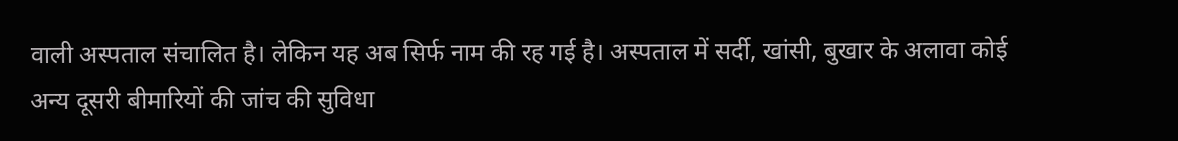वाली अस्पताल संचालित है। लेकिन यह अब सिर्फ नाम की रह गई है। अस्पताल में सर्दी, खांसी, बुखार के अलावा कोई अन्य दूसरी बीमारियों की जांच की सुविधा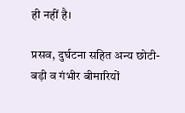ही नहीं है।

प्रसव, दुर्घटना सहित अन्य छोटी-बड़ी व गंभीर बीमारियों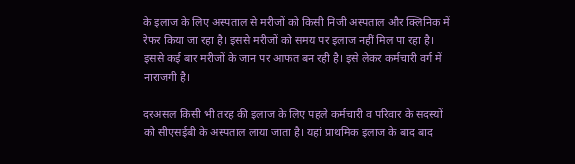के इलाज के लिए अस्पताल से मरीजों को किसी निजी अस्पताल और क्लिनिक में रेफर किया जा रहा है। इससे मरीजों को समय पर इलाज नहीं मिल पा रहा है। इससे कई बार मरीजों के जान पर आफत बन रही है। इसे लेकर कर्मचारी वर्ग में नाराजगी है।

दरअसल किसी भी तरह की इलाज के लिए पहले कर्मचारी व परिवार के सदस्यों को सीएसईबी के अस्पताल लाया जाता है। यहां प्राथमिक इलाज के बाद बाद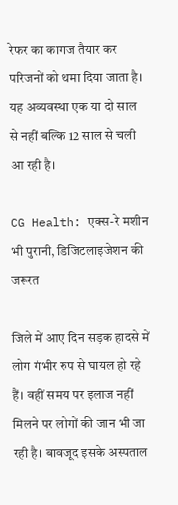रेफर का कागज तैयार कर परिजनों को थमा दिया जाता है। यह अव्यवस्था एक या दो साल से नहीं बल्कि 12 साल से चली आ रही है।

CG Health: एक्स-रे मशीन भी पुरानी, डिजिटलाइजेशन की जरूरत

जिले में आए दिन सड़क हादसे में लोग गंभीर रुप से घायल हो रहे हैं। वहीं समय पर इलाज नहीं मिलने पर लोगों की जान भी जा रही है। बावजूद इसके अस्पताल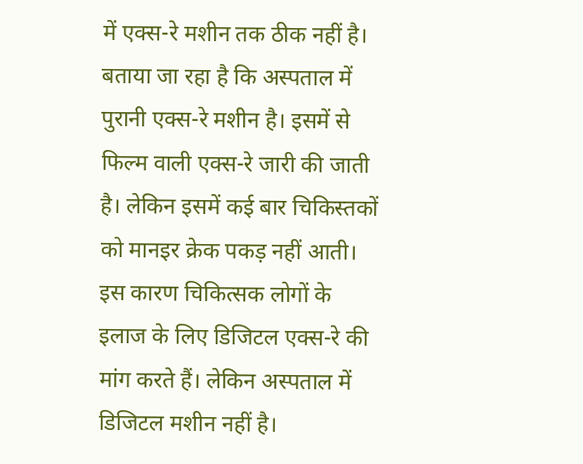में एक्स-रे मशीन तक ठीक नहीं है। बताया जा रहा है कि अस्पताल में पुरानी एक्स-रे मशीन है। इसमें से फिल्म वाली एक्स-रे जारी की जाती है। लेकिन इसमें कई बार चिकिस्तकों को मानइर क्रेक पकड़ नहीं आती। इस कारण चिकित्सक लोगों के इलाज के लिए डिजिटल एक्स-रे की मांग करते हैं। लेकिन अस्पताल में डिजिटल मशीन नहीं है।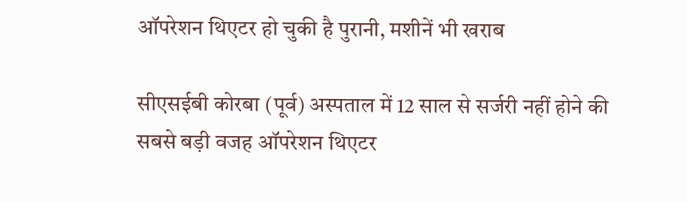ऑपरेशन थिएटर हो चुकी है पुरानी, मशीनें भी खराब

सीएसईबी कोरबा (पूर्व) अस्पताल में 12 साल से सर्जरी नहीं होने की सबसे बड़ी वजह ऑपरेशन थिएटर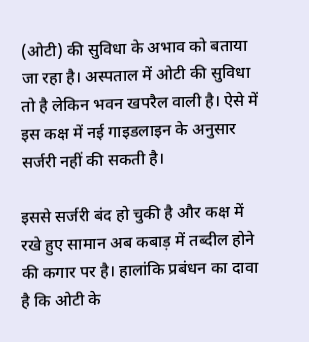(ओटी) की सुविधा के अभाव को बताया जा रहा है। अस्पताल में ओटी की सुविधा तो है लेकिन भवन खपरैल वाली है। ऐसे में इस कक्ष में नई गाइडलाइन के अनुसार सर्जरी नहीं की सकती है।

इससे सर्जरी बंद हो चुकी है और कक्ष में रखे हुए सामान अब कबाड़ में तब्दील होने की कगार पर है। हालांकि प्रबंधन का दावा है कि ओटी के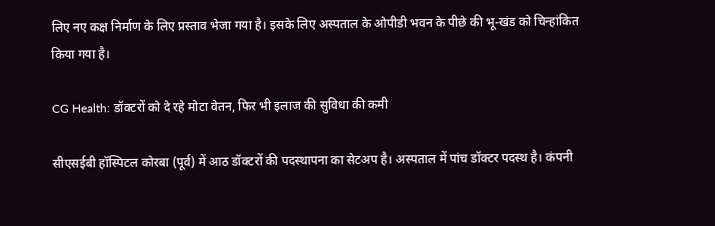लिए नए कक्ष निर्माण के लिए प्रस्ताव भेजा गया है। इसके लिए अस्पताल के ओपीडी भवन के पीछे की भू-खंड को चिन्हांकित किया गया है।

CG Health: डॉक्टरों को दे रहे मोटा वेतन, फिर भी इलाज की सुविधा की कमी

सीएसईबी हॉस्पिटल कोरबा (पूर्व) में आठ डॉक्टरों की पदस्थापना का सेटअप है। अस्पताल में पांच डॉक्टर पदस्थ है। कंपनी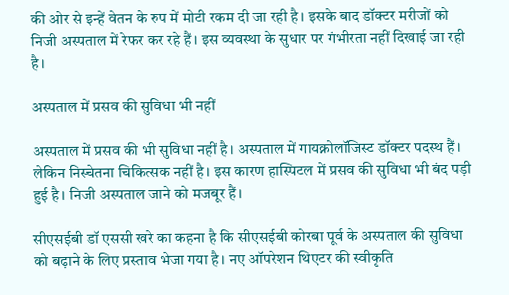की ओर से इन्हें वेतन के रुप में मोटी रकम दी जा रही है। इसके बाद डॉक्टर मरीजों को निजी अस्पताल में रेफर कर रहे हैं। इस व्यवस्था के सुधार पर गंभीरता नहीं दिखाई जा रही है।

अस्पताल में प्रसव की सुविधा भी नहीं

अस्पताल में प्रसव की भी सुविधा नहीं है। अस्पताल में गायक्नोलॉजिस्ट डॉक्टर पदस्थ हैं। लेकिन निस्चेतना चिकित्सक नहीं है। इस कारण हास्पिटल में प्रसव की सुविधा भी बंद पड़ी हुई है। निजी अस्पताल जाने को मजबूर हैं।

सीएसईबी डॉ एससी खरे का कहना है कि सीएसईबी कोरबा पूर्व के अस्पताल की सुविधा को बढ़ाने के लिए प्रस्ताव भेजा गया है। नए ऑपरेशन थिएटर की स्वीकृति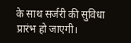के साथ सर्जरी की सुविधा प्रारंभ हो जाएगी।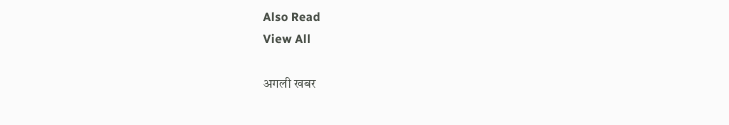Also Read
View All

अगली खबर